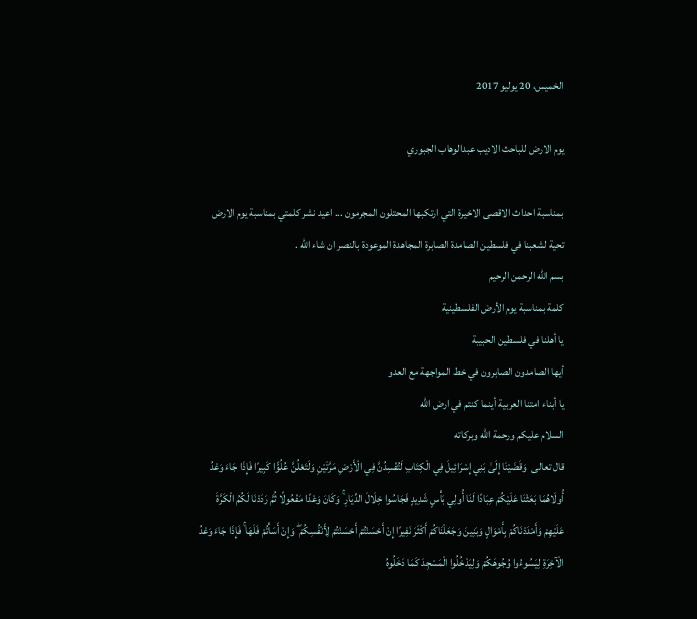الخميس، 20 يوليو 2017

يوم الارض للباحث الاديب عبدالوهاب الجبوري

بمناسبة احداث الاقصى الاخيرة التي ارتكبها المحتلون المجرمون ... اعيد نشر كلمتي بمناسبة يوم الارض تحية لشعبنا في فلسطين الصامدة الصابرة المجاهدة الموعودة بالنصر ان شاء الله .
بسم الله الرحمن الرحيم
كلمة بمناسبة يوم الأرض الفلسطينية
يا أهلنا في فلسطين الحبيبة
أيها الصامدون الصابرون في خط المواجهة مع العدو
يا أبناء امتنا العربية أينما كنتم في ارض الله
السلام عليكم ورحمة الله وبركاته
قال تعالى  وَقَضَيْنَا إِلَىٰ بَنِي إِسْرَائِيلَ فِي الْكِتَابِ لَتُفْسِدُنَّ فِي الْأَرْضِ مَرَّتَيْنِ وَلَتَعْلُنَّ عُلُوًّا كَبِيرًا فَإِذَا جَاءَ وَعْدُ أُولَاهُمَا بَعَثْنَا عَلَيْكُمْ عِبَادًا لَنَا أُولِي بَأْسٍ شَدِيدٍ فَجَاسُوا خِلَالَ الدِّيَارِ ۚ وَكَانَ وَعْدًا مَفْعُولًا ثُمَّ رَدَدْنَا لَكُمُ الْكَرَّةَ عَلَيْهِمْ وَأَمْدَدْنَاكُمْ بِأَمْوَالٍ وَبَنِينَ وَجَعَلْنَاكُمْ أَكْثَرَ نَفِيرًا إِنْ أَحْسَنْتُمْ أَحْسَنْتُمْ لِأَنْفُسِكُمْ ۖ وَإِنْ أَسَأْتُمْ فَلَهَا ۚ فَإِذَا جَاءَ وَعْدُ الْآخِرَةِ لِيَسُوءُوا وُجُوهَكُمْ وَلِيَدْخُلُوا الْمَسْجِدَ كَمَا دَخَلُوهُ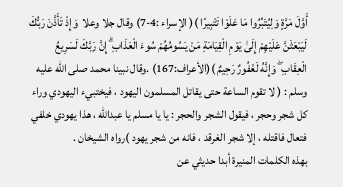أَوَّلَ مَرَّةٍ وَلِيُتَبِّرُوا مَا عَلَوْا تَتْبِيرًا )( الإسراء :4-7) وقال جلا وعلا  وَإِذْ تَأَذَّنَ رَبُّكَ لَيَبْعَثَنَّ عَلَيْهِمْ إِلَىٰ يَوْمِ الْقِيَامَةِ مَنْ يَسُومُهُمْ سُوءَ الْعَذَابِ ۗ إِنَّ رَبَّكَ لَسَرِيعُ الْعِقَابِ ۖ وَإِنَّهُ لَغَفُورٌ رَحِيمٌ )(الأعراف:167) .وقال نبينا محمد صلى الله عليه وسلم : ( لا تقوم الساعة حتى يقاتل المسلمون اليهود ، فيختبيء اليهودي وراء كل شجر وحجر ، فيقول الشجر والحجر : يا يا مسلم يا عبدالله ، هذا يهودي خلفي فتعال فاقتله ، إلا شجر الغرقد ، فانه من شجر يهود )رواه الشيخان .
بهذه الكلمات المنيرة أبدا حديثي عن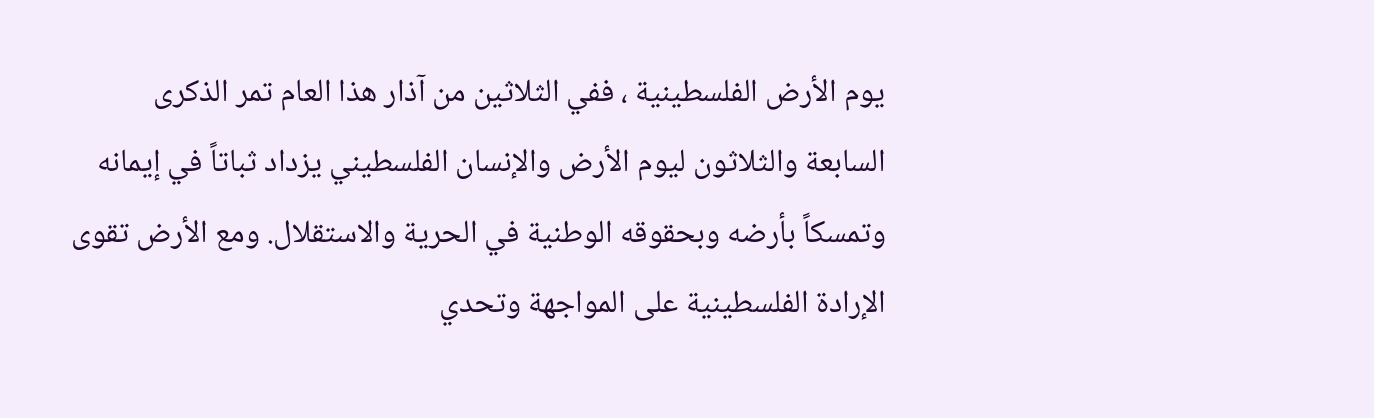يوم الأرض الفلسطينية ، ففي الثلاثين من آذار هذا العام تمر الذكرى السابعة والثلاثون ليوم الأرض والإنسان الفلسطيني يزداد ثباتاً في إيمانه وتمسكاً بأرضه وبحقوقه الوطنية في الحرية والاستقلال. ومع الأرض تقوى الإرادة الفلسطينية على المواجهة وتحدي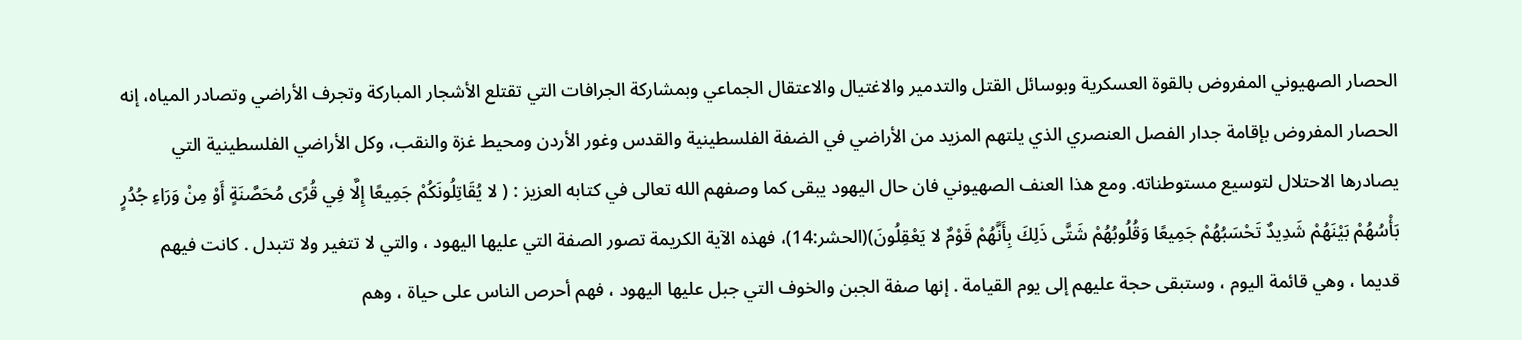الحصار الصهيوني المفروض بالقوة العسكرية وبوسائل القتل والتدمير والاغتيال والاعتقال الجماعي وبمشاركة الجرافات التي تقتلع الأشجار المباركة وتجرف الأراضي وتصادر المياه، إنه الحصار المفروض بإقامة جدار الفصل العنصري الذي يلتهم المزيد من الأراضي في الضفة الفلسطينية والقدس وغور الأردن ومحيط غزة والنقب، وكل الأراضي الفلسطينية التي يصادرها الاحتلال لتوسيع مستوطناته. ومع هذا العنف الصهيوني فان حال اليهود يبقى كما وصفهم الله تعالى في كتابه العزيز : ( لا يُقَاتِلُونَكُمْ جَمِيعًا إِلَّا فِي قُرًى مُحَصَّنَةٍ أَوْ مِنْ وَرَاءِ جُدُرٍ بَأْسُهُمْ بَيْنَهُمْ شَدِيدٌ تَحْسَبُهُمْ جَمِيعًا وَقُلُوبُهُمْ شَتَّى ذَلِكَ بِأَنَّهُمْ قَوْمٌ لا يَعْقِلُونَ)(الحشر:14)، فهذه الآية الكريمة تصور الصفة التي عليها اليهود ، والتي لا تتغير ولا تتبدل . كانت فيهم قديما ، وهي قائمة اليوم ، وستبقى حجة عليهم إلى يوم القيامة . إنها صفة الجبن والخوف التي جبل عليها اليهود ، فهم أحرص الناس على حياة ، وهم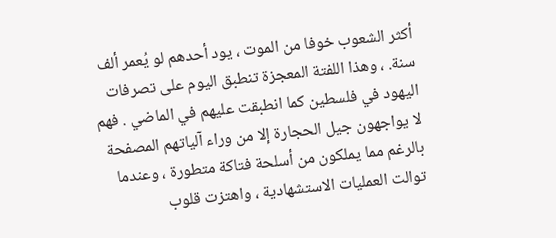أكثر الشعوب خوفا من الموت ، يود أحدهم لو يُعمر ألف سنة. ، وهذا اللفتة المعجزة تنطبق اليوم على تصرفات اليهود في فلسطين كما انطبقت عليهم في الماضي . فهم لا يواجهون جيل الحجارة إلا من وراء آلياتهم المصفحة بالرغم مما يملكون من أسلحة فتاكة متطورة ، وعندما توالت العمليات الاستشهادية ، واهتزت قلوب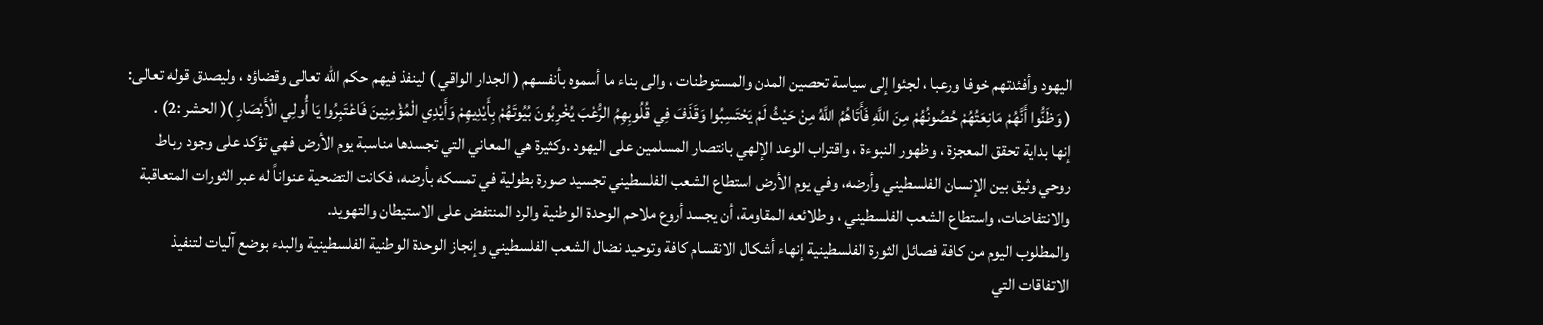اليهود وأفئدتهم خوفا ورعبا ، لجئوا إلى سياسة تحصين المدن والمستوطنات ، والى بناء ما أسموه بأنفسهم ( الجدار الواقي ) لينفذ فيهم حكم الله تعالى وقضاؤه ، وليصدق قوله تعالى: ( وَظَنُّوا أَنَّهُمْ مَانِعَتُهُمْ حُصُونُهُمْ مِنَ اللَّهِ فَأَتَاهُمُ اللَّهُ مِنْ حَيْثُ لَمْ يَحْتَسِبُوا وَقَذَفَ فِي قُلُوبِهِمُ الرُّعْبَ يُخْرِبُونَ بُيُوتَهُمْ بِأَيْدِيهِمْ وَأَيْدِي الْمُؤْمِنِينَ فَاعْتَبِرُوا يَا أُولِي الْأَبْصَارِ )( الحشر :2) .
إنها بداية تحقق المعجزة ، وظهور النبوءة ، واقتراب الوعد الإلهي بانتصار المسلمين على اليهود .وكثيرة هي المعاني التي تجسدها مناسبة يوم الأرض فهي تؤكد على وجود رباط روحي وثيق بين الإنسان الفلسطيني وأرضه، وفي يوم الأرض استطاع الشعب الفلسطيني تجسيد صورة بطولية في تمسكه بأرضه، فكانت التضحية عنواناً له عبر الثورات المتعاقبة والانتفاضات، واستطاع الشعب الفلسطيني ، وطلائعه المقاومة، أن يجسد أروع ملاحم الوحدة الوطنية والرد المنتفض على الاستيطان والتهويد.
والمطلوب اليوم من كافة فصائل الثورة الفلسطينية إنهاء أشكال الانقسام كافة وتوحيد نضال الشعب الفلسطيني وإنجاز الوحدة الوطنية الفلسطينية والبدء بوضع آليات لتنفيذ الاتفاقات التي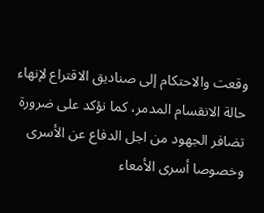وقعت والاحتكام إلى صناديق الاقتراع لإنهاء حالة الانقسام المدمر، كما نؤكد على ضرورة تضافر الجهود من اجل الدفاع عن الأسرى وخصوصا أسرى الأمعاء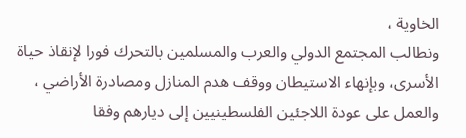الخاوية ،
ونطالب المجتمع الدولي والعرب والمسلمين بالتحرك فورا لإنقاذ حياة الأسرى، وبإنهاء الاستيطان ووقف هدم المنازل ومصادرة الأراضي ، والعمل على عودة اللاجئين الفلسطينيين إلى ديارهم وفقا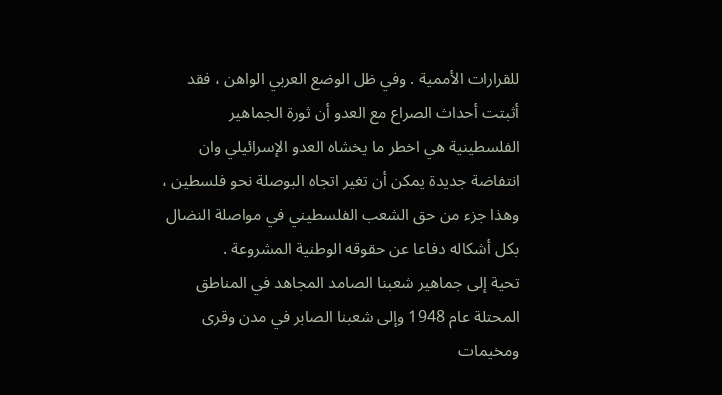للقرارات الأممية . وفي ظل الوضع العربي الواهن ، فقد أثبتت أحداث الصراع مع العدو أن ثورة الجماهير الفلسطينية هي اخطر ما يخشاه العدو الإسرائيلي وان انتفاضة جديدة يمكن أن تغير اتجاه البوصلة نحو فلسطين ، وهذا جزء من حق الشعب الفلسطيني في مواصلة النضال بكل أشكاله دفاعا عن حقوقه الوطنية المشروعة .
تحية إلى جماهير شعبنا الصامد المجاهد في المناطق المحتلة عام 1948 وإلى شعبنا الصابر في مدن وقرى ومخيمات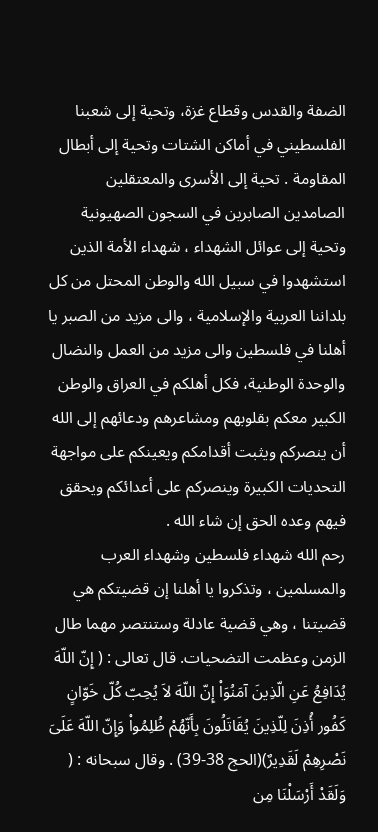الضفة والقدس وقطاع غزة، وتحية إلى شعبنا الفلسطيني في أماكن الشتات وتحية إلى أبطال المقاومة . تحية إلى الأسرى والمعتقلين الصامدين الصابرين في السجون الصهيونية وتحية إلى عوائل الشهداء ، شهداء الأمة الذين استشهدوا في سبيل الله والوطن المحتل من كل بلداننا العربية والإسلامية ، والى مزيد من الصبر يا أهلنا في فلسطين والى مزيد من العمل والنضال والوحدة الوطنية، فكل أهلكم في العراق والوطن الكبير معكم بقلوبهم ومشاعرهم ودعائهم إلى الله أن ينصركم ويثبت أقدامكم ويعينكم على مواجهة التحديات الكبيرة وينصركم على أعدائكم ويحقق فيهم وعده الحق إن شاء الله .
رحم الله شهداء فلسطين وشهداء العرب والمسلمين ، وتذكروا يا أهلنا إن قضيتكم هي قضيتنا ، وهي قضية عادلة وستنتصر مهما طال الزمن وعظمت التضحيات. قال تعالى : ( إِنّ اللّهَ يُدَافِعُ عَنِ الّذِينَ آمَنُوَاْ إِنّ اللّهَ لاَ يُحِبّ كُلّ خَوّانٍ كَفُور أُذِنَ لِلّذِينَ يُقَاتَلُونَ بِأَنّهُمْ ظُلِمُواْ وَإِنّ اللّهَ عَلَىَ نَصْرِهِمْ لَقَدِيرٌ)(الحج 38-39) . وقال سبحانه : ( وَلَقَدْ أَرْسَلْنَا مِن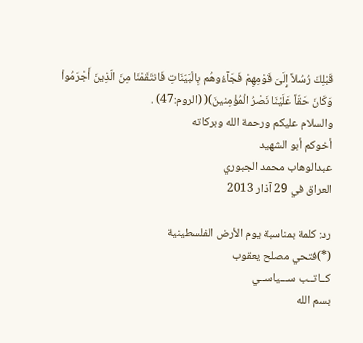قَبْلِكَ رُسُلاً إِلَىَ قَوْمِهِمْ فَجَآءُوهُم بِالْبَيّنَاتِ فَانتَقَمْنَا مِنَ الّذِينَ أَجْرَمُواْ وَكَانَ حَقّاً عَلَيْنَا نَصْرُ الْمُؤْمِنينَ)( (الروم:47) .
والسلام عليكم ورحمة الله وبركاته
أخوكم أبو الشهيد
عبدالوهاب محمد الجبوري
العراق في 29 آذار 2013

رد: كلمة بمناسبة يوم الأرض الفلسطينية
(*)فتحي مصلح يعقوب
كــاتــب ســـياســي
بسم الله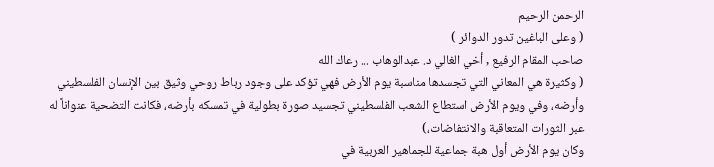الرحمن الرحيم
( وعلى الباغين تدور الدوائر )
صاحب المقام الرفيع , أخي الغالي د. عبدالوهاب ... رعاك الله
( وكثيرة هي المعاني التي تجسدها مناسبة يوم الأرض فهي تؤكد على وجود رباط روحي وثيق بين الإنسان الفلسطيني وأرضه، وفي ويوم الأرض استطاع الشعب الفلسطيني تجسيد صورة بطولية في تمسكه بأرضه، فكانت التضحية عنواناً له عبر الثورات المتعاقبة والانتفاضات،)
وكان يوم الأرض أول هبة جماعية للجماهير العربية في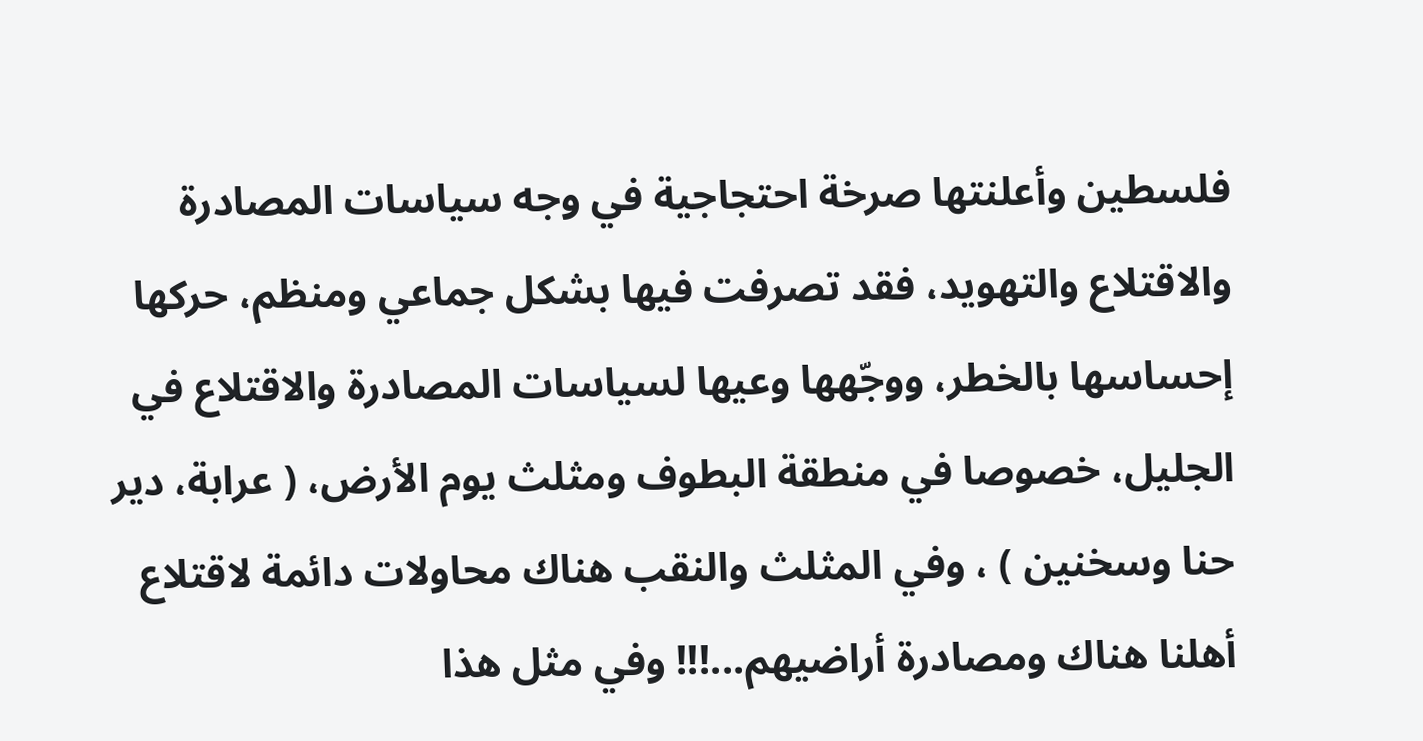فلسطين وأعلنتها صرخة احتجاجية في وجه سياسات المصادرة والاقتلاع والتهويد، فقد تصرفت فيها بشكل جماعي ومنظم، حركها إحساسها بالخطر، ووجّهها وعيها لسياسات المصادرة والاقتلاع في الجليل، خصوصا في منطقة البطوف ومثلث يوم الأرض، ( عرابة، دير حنا وسخنين ) ، وفي المثلث والنقب هناك محاولات دائمة لاقتلاع أهلنا هناك ومصادرة أراضيهم...!!! وفي مثل هذا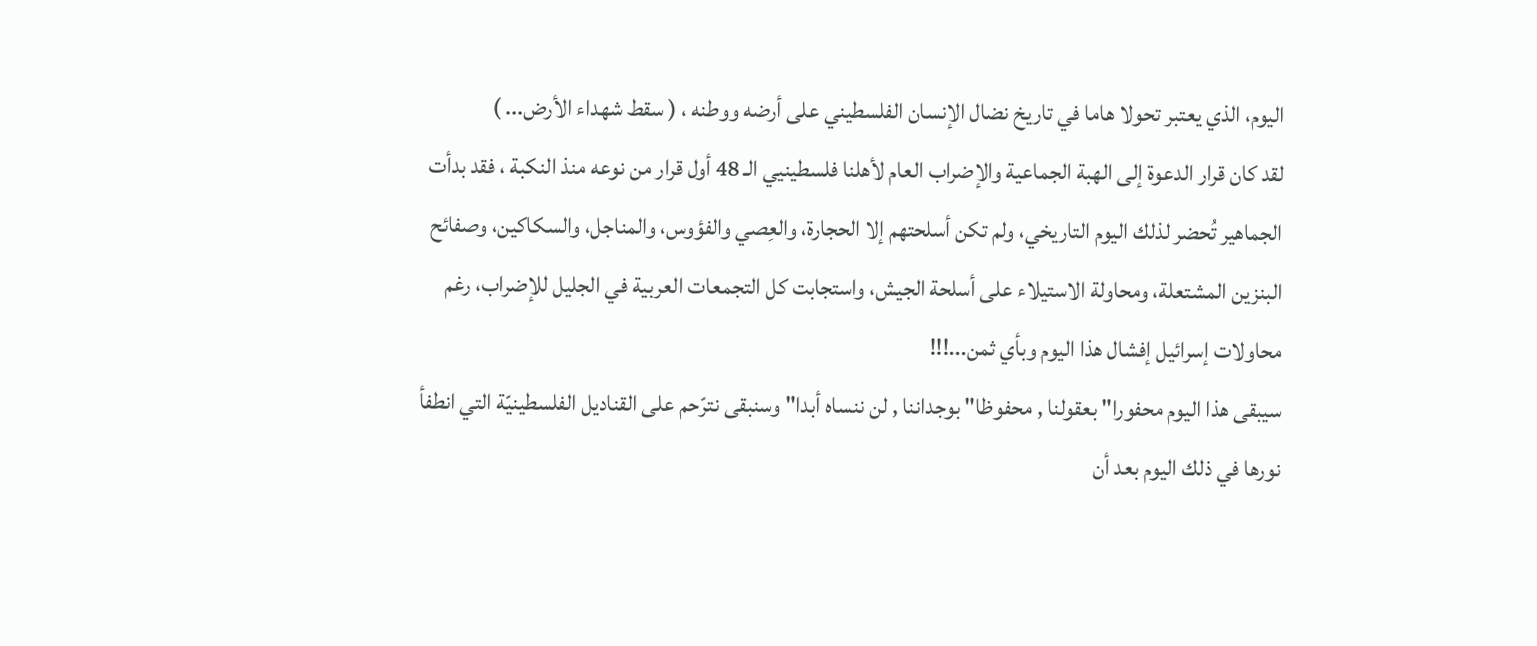اليوم، الذي يعتبر تحولا هاما في تاريخ نضال الإنسان الفلسطيني على أرضه ووطنه ، ( سقط شهداء الأرض... )
لقد كان قرار الدعوة إلى الهبة الجماعية والإضراب العام لأهلنا فلسطينيي الـ 48 أول قرار من نوعه منذ النكبة ، فقد بدأت الجماهير تُحضر لذلك اليوم التاريخي، ولم تكن أسلحتهم إلا الحجارة، والعِصي والفؤوس، والمناجل، والسكاكين، وصفائح البنزين المشتعلة، ومحاولة الاستيلاء على أسلحة الجيش، واستجابت كل التجمعات العربية في الجليل للإضراب، رغم محاولات إسرائيل إفشال هذا اليوم وبأي ثمن...!!!
سيبقى هذا اليوم محفورا" بعقولنا , محفوظا" بوجداننا , لن ننساه أبدا" وسنبقى نترّحم على القناديل الفلسطينيّة التي انطفأ نورها في ذلك اليوم بعد أن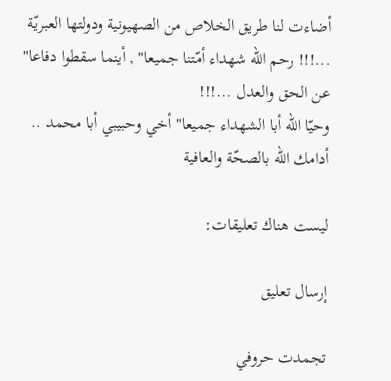أضاءت لنا طريق الخلاص من الصهيونية ودولتها العبريّة ...!!! رحم الله شهداء أمّتنا جميعا" , أينما سقطوا دفاعا" عن الحق والعدل ...!!!
وحيّا الله أبا الشهداء جميعا" أخي وحبيبي أبا محمد ..
أدامك الله بالصحّة والعافية

ليست هناك تعليقات:

إرسال تعليق

تجمدت حروفي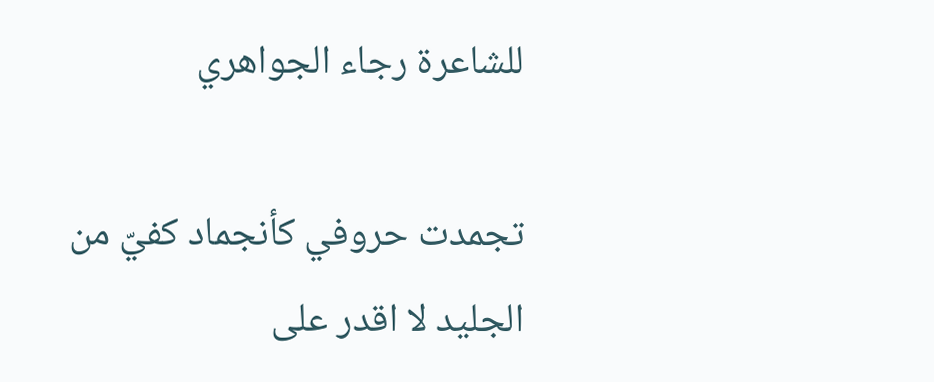للشاعرة رجاء الجواهري

تجمدت حروفي كأنجماد كفيّ من الجليد لا اقدر على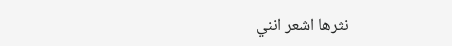نثرها اشعر انني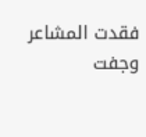فقدت المشاعر وجفت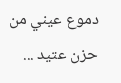دموع عيني من حزن عتيد ...